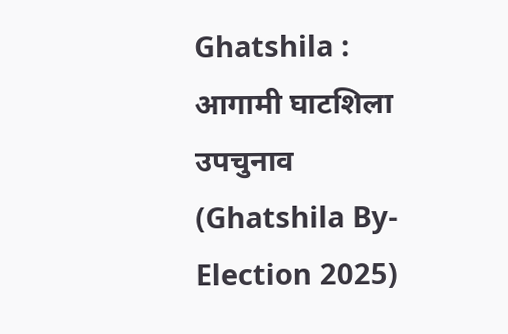Ghatshila : आगामी घाटशिला उपचुनाव (Ghatshila By-Election 2025)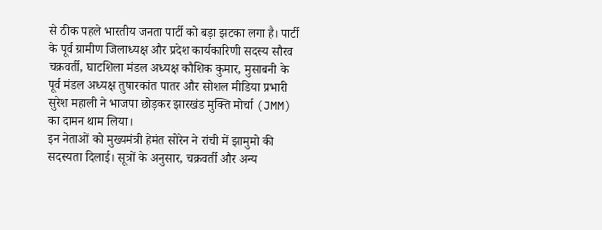से ठीक पहले भारतीय जनता पार्टी को बड़ा झटका लगा है। पार्टी के पूर्व ग्रामीण जिलाध्यक्ष और प्रदेश कार्यकारिणी सदस्य सौरव चक्रवर्ती, घाटशिला मंडल अध्यक्ष कौशिक कुमार, मुसाबनी के पूर्व मंडल अध्यक्ष तुषारकांत पातर और सोशल मीडिया प्रभारी सुरेश महाली ने भाजपा छोड़कर झारखंड मुक्ति मोर्चा (JMM) का दामन थाम लिया।
इन नेताओं को मुख्यमंत्री हेमंत सोरेन ने रांची में झामुमो की सदस्यता दिलाई। सूत्रों के अनुसार, चक्रवर्ती और अन्य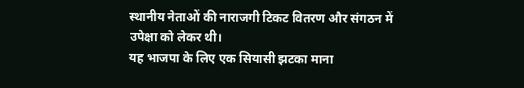स्थानीय नेताओं की नाराजगी टिकट वितरण और संगठन में उपेक्षा को लेकर थी।
यह भाजपा के लिए एक सियासी झटका माना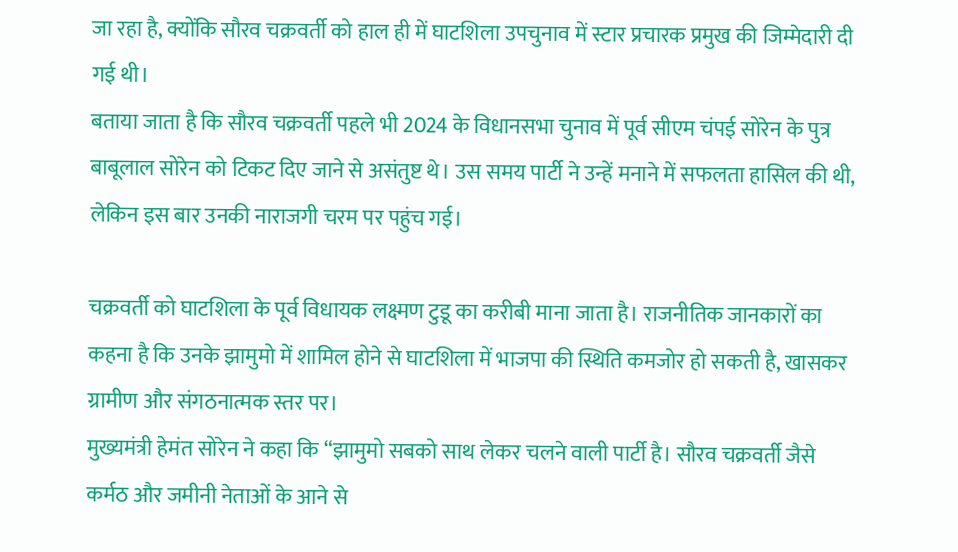जा रहा है, क्योंकि सौरव चक्रवर्ती को हाल ही में घाटशिला उपचुनाव में स्टार प्रचारक प्रमुख की जिम्मेदारी दी गई थी।
बताया जाता है कि सौरव चक्रवर्ती पहले भी 2024 के विधानसभा चुनाव में पूर्व सीएम चंपई सोरेन के पुत्र बाबूलाल सोरेन को टिकट दिए जाने से असंतुष्ट थे। उस समय पार्टी ने उन्हें मनाने में सफलता हासिल की थी, लेकिन इस बार उनकी नाराजगी चरम पर पहुंच गई।

चक्रवर्ती को घाटशिला के पूर्व विधायक लक्ष्मण टुडू का करीबी माना जाता है। राजनीतिक जानकारों का कहना है कि उनके झामुमो में शामिल होने से घाटशिला में भाजपा की स्थिति कमजोर हो सकती है, खासकर ग्रामीण और संगठनात्मक स्तर पर।
मुख्यमंत्री हेमंत सोरेन ने कहा कि “झामुमो सबको साथ लेकर चलने वाली पार्टी है। सौरव चक्रवर्ती जैसे कर्मठ और जमीनी नेताओं के आने से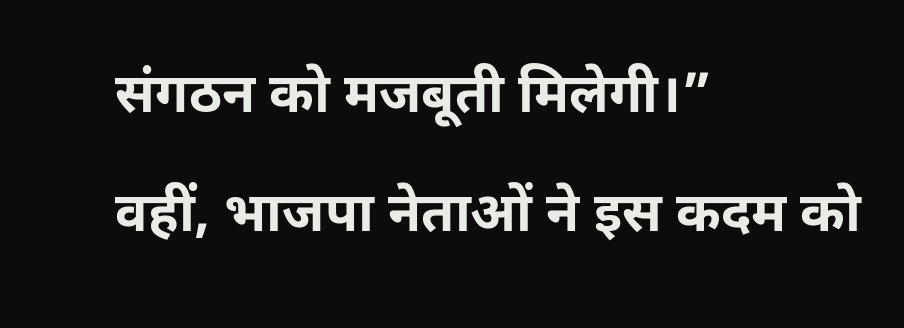संगठन को मजबूती मिलेगी।”
वहीं, भाजपा नेताओं ने इस कदम को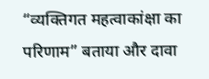“व्यक्तिगत महत्वाकांक्षा का परिणाम” बताया और दावा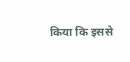किया कि इससे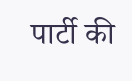पार्टी की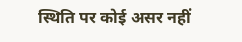स्थिति पर कोई असर नहीं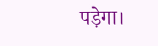पड़ेगा।